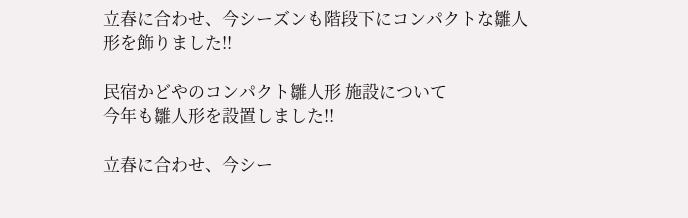立春に合わせ、今シーズンも階段下にコンパクトな雛人形を飾りました!!

民宿かどやのコンパクト雛人形 施設について
今年も雛人形を設置しました!!

立春に合わせ、今シー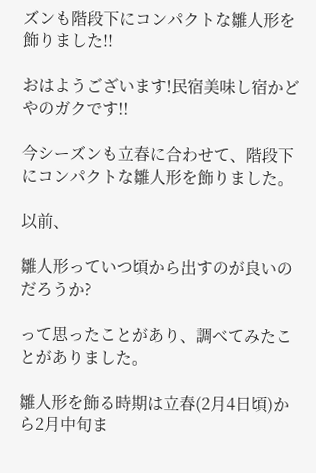ズンも階段下にコンパクトな雛人形を飾りました!!

おはようございます!民宿美味し宿かどやのガクです!!

今シーズンも立春に合わせて、階段下にコンパクトな雛人形を飾りました。

以前、

雛人形っていつ頃から出すのが良いのだろうか?

って思ったことがあり、調べてみたことがありました。

雛人形を飾る時期は立春(2月4日頃)から2月中旬ま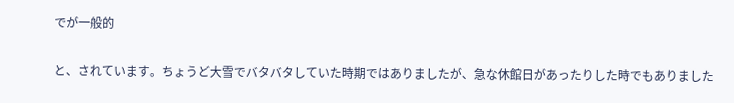でが一般的

と、されています。ちょうど大雪でバタバタしていた時期ではありましたが、急な休館日があったりした時でもありました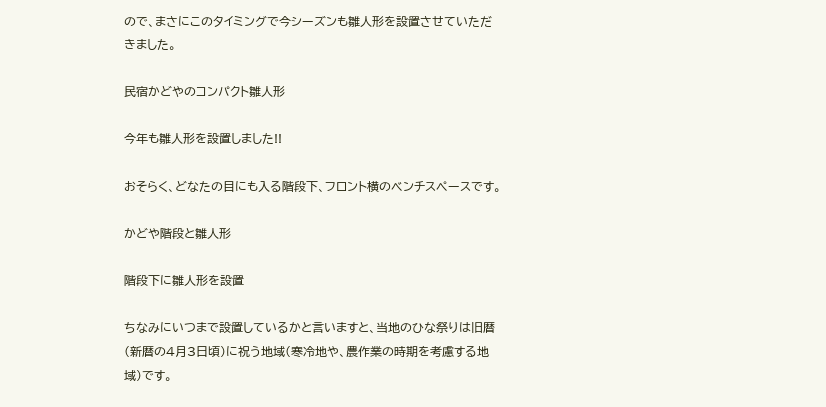ので、まさにこのタイミングで今シーズンも雛人形を設置させていただきました。

民宿かどやのコンパクト雛人形

今年も雛人形を設置しました!!

おそらく、どなたの目にも入る階段下、フロント横のベンチスペースです。

かどや階段と雛人形

階段下に雛人形を設置

ちなみにいつまで設置しているかと言いますと、当地のひな祭りは旧暦(新暦の4月3日頃)に祝う地域(寒冷地や、農作業の時期を考慮する地域)です。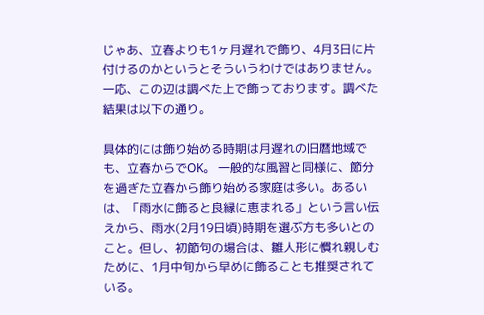じゃあ、立春よりも1ヶ月遅れで飾り、4月3日に片付けるのかというとそういうわけではありません。一応、この辺は調べた上で飾っております。調べた結果は以下の通り。

具体的には飾り始める時期は月遅れの旧暦地域でも、立春からでOK。 一般的な風習と同様に、節分を過ぎた立春から飾り始める家庭は多い。あるいは、「雨水に飾ると良縁に恵まれる」という言い伝えから、雨水(2月19日頃)時期を選ぶ方も多いとのこと。但し、初節句の場合は、雛人形に慣れ親しむために、1月中旬から早めに飾ることも推奨されている。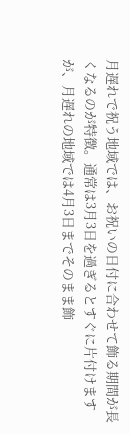月遅れで祝う地域では、お祝いの日付に合わせて飾る期間が長くなるのが特徴。通常は3月3日を過ぎるとすぐに片付けますが、月遅れの地域では4月3日までそのまま飾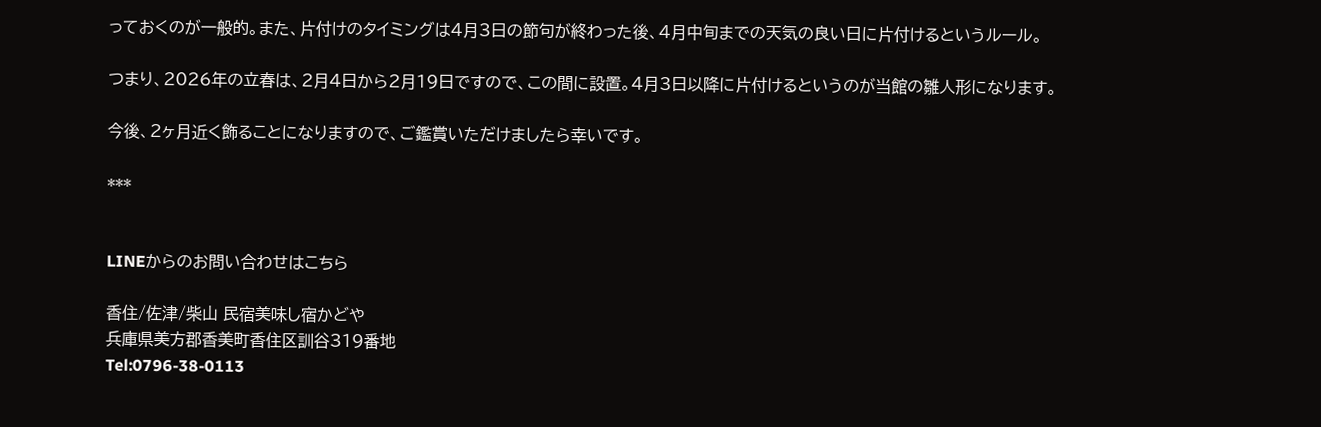っておくのが一般的。また、片付けのタイミングは4月3日の節句が終わった後、4月中旬までの天気の良い日に片付けるというルール。

つまり、2026年の立春は、2月4日から2月19日ですので、この間に設置。4月3日以降に片付けるというのが当館の雛人形になります。

今後、2ヶ月近く飾ることになりますので、ご鑑賞いただけましたら幸いです。

***


LINEからのお問い合わせはこちら

香住/佐津/柴山 民宿美味し宿かどや
兵庫県美方郡香美町香住区訓谷319番地
Tel:0796-38-0113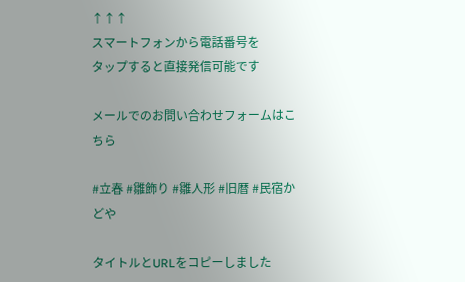↑↑↑
スマートフォンから電話番号を
タップすると直接発信可能です

メールでのお問い合わせフォームはこちら

#立春 #雛飾り #雛人形 #旧暦 #民宿かどや

タイトルとURLをコピーしました